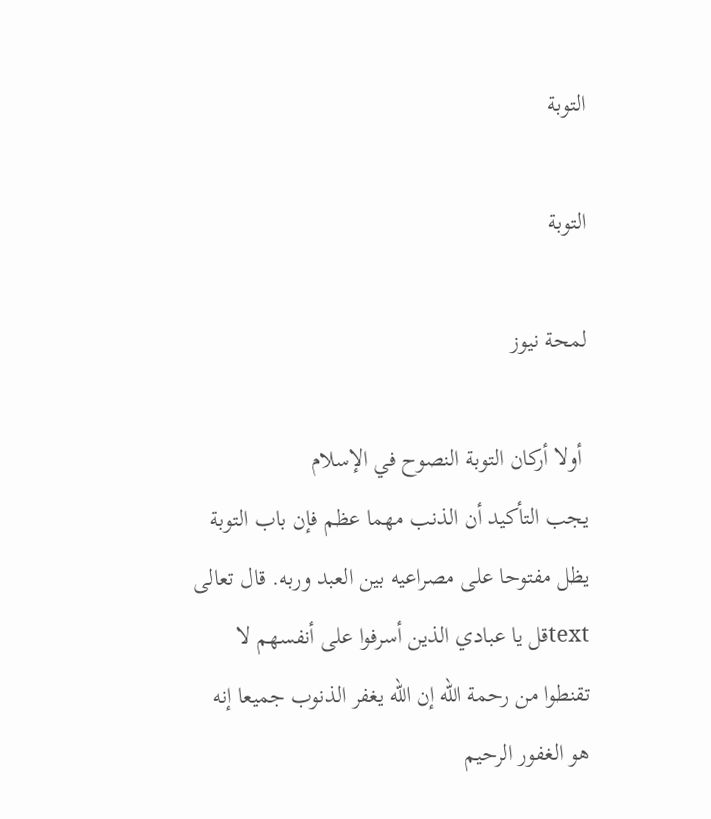التوبة

التوبة

لمحة نيوز

 أولا أركان التوبة النصوح في الإسلام
يجب التأكيد أن الذنب مهما عظم فإن باب التوبة يظل مفتوحا على مصراعيه بين العبد وربه. قال تعالى textقل يا عبادي الذين أسرفوا على أنفسهم لا تقنطوا من رحمة الله إن الله يغفر الذنوب جميعا إنه هو الغفور الرحيم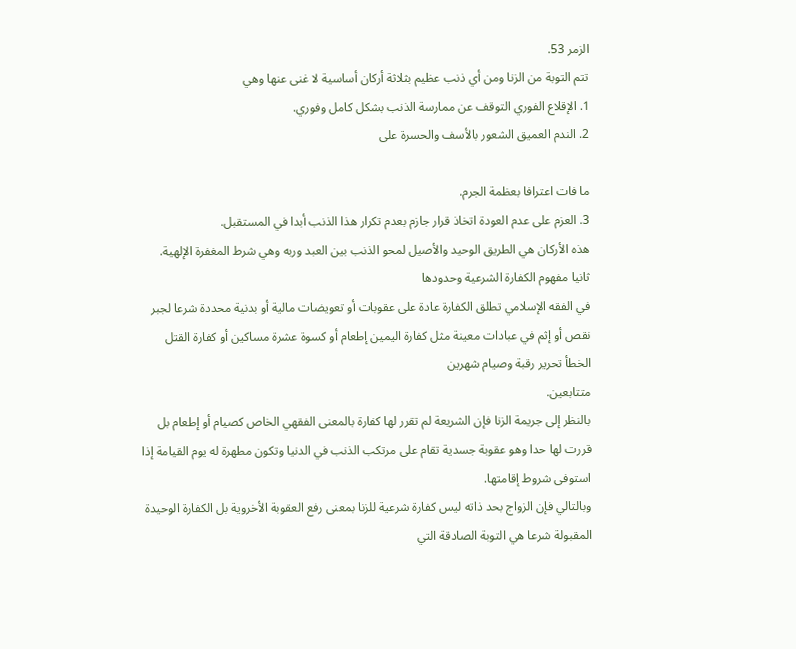الزمر 53.
تتم التوبة من الزنا ومن أي ذنب عظيم بثلاثة أركان أساسية لا غنى عنها وهي
1. الإقلاع الفوري التوقف عن ممارسة الذنب بشكل كامل وفوري.
2. الندم العميق الشعور بالأسف والحسرة على

ما فات اعترافا بعظمة الجرم.
3. العزم على عدم العودة اتخاذ قرار جازم بعدم تكرار هذا الذنب أبدا في المستقبل.
هذه الأركان هي الطريق الوحيد والأصيل لمحو الذنب بين العبد وربه وهي شرط المغفرة الإلهية.
ثانيا مفهوم الكفارة الشرعية وحدودها
في الفقه الإسلامي تطلق الكفارة عادة على عقوبات أو تعويضات مالية أو بدنية محددة شرعا لجبر نقص أو إثم في عبادات معينة مثل كفارة اليمين إطعام أو كسوة عشرة مساكين أو كفارة القتل الخطأ تحرير رقبة وصيام شهرين
متتابعين.
بالنظر إلى جريمة الزنا فإن الشريعة لم تقرر لها كفارة بالمعنى الفقهي الخاص كصيام أو إطعام بل قررت لها حدا وهو عقوبة جسدية تقام على مرتكب الذنب في الدنيا وتكون مطهرة له يوم القيامة إذا استوفى شروط إقامتها.
وبالتالي فإن الزواج بحد ذاته ليس كفارة شرعية للزنا بمعنى رفع العقوبة الأخروية بل الكفارة الوحيدة المقبولة شرعا هي التوبة الصادقة التي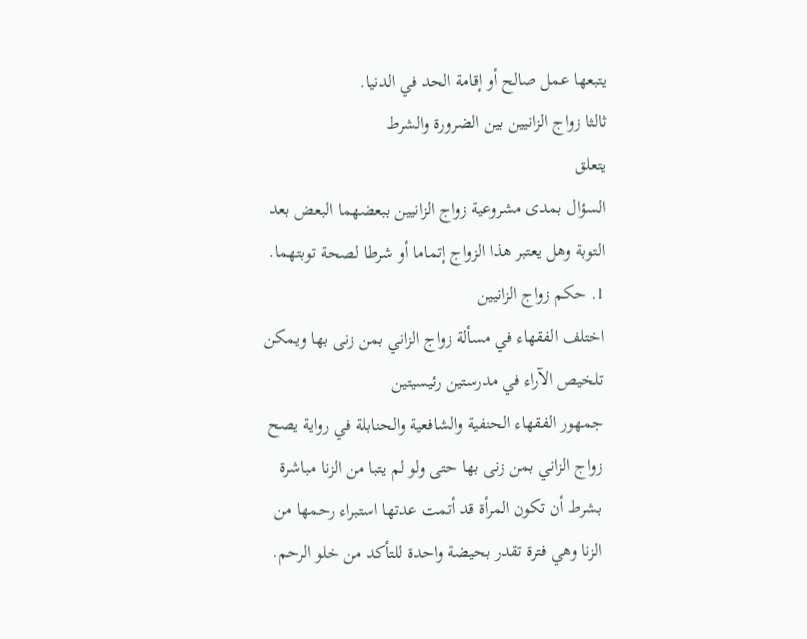يتبعها عمل صالح أو إقامة الحد في الدنيا.
ثالثا زواج الزانيين بين الضرورة والشرط
يتعلق
السؤال بمدى مشروعية زواج الزانيين ببعضهما البعض بعد التوبة وهل يعتبر هذا الزواج إتماما أو شرطا لصحة توبتهما.
1. حكم زواج الزانيين
اختلف الفقهاء في مسألة زواج الزاني بمن زنى بها ويمكن تلخيص الآراء في مدرستين رئيسيتين
جمهور الفقهاء الحنفية والشافعية والحنابلة في رواية يصح زواج الزاني بمن زنى بها حتى ولو لم يتبا من الزنا مباشرة بشرط أن تكون المرأة قد أتمت عدتها استبراء رحمها من الزنا وهي فترة تقدر بحيضة واحدة للتأكد من خلو الرحم.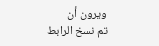ويرون أن
تم نسخ الرابط